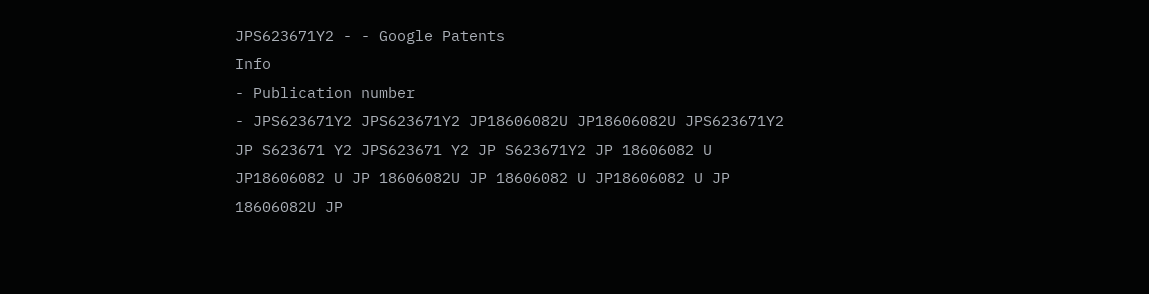JPS623671Y2 - - Google Patents
Info
- Publication number
- JPS623671Y2 JPS623671Y2 JP18606082U JP18606082U JPS623671Y2 JP S623671 Y2 JPS623671 Y2 JP S623671Y2 JP 18606082 U JP18606082 U JP 18606082U JP 18606082 U JP18606082 U JP 18606082U JP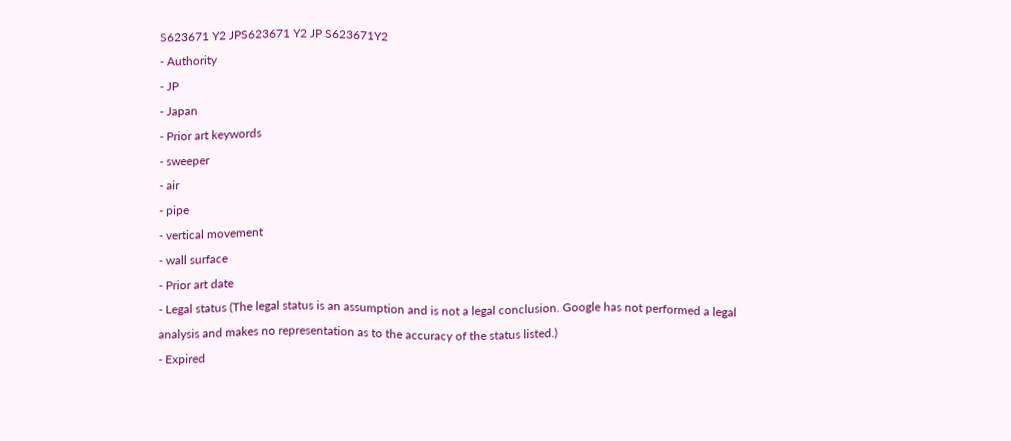S623671 Y2 JPS623671 Y2 JP S623671Y2
- Authority
- JP
- Japan
- Prior art keywords
- sweeper
- air
- pipe
- vertical movement
- wall surface
- Prior art date
- Legal status (The legal status is an assumption and is not a legal conclusion. Google has not performed a legal analysis and makes no representation as to the accuracy of the status listed.)
- Expired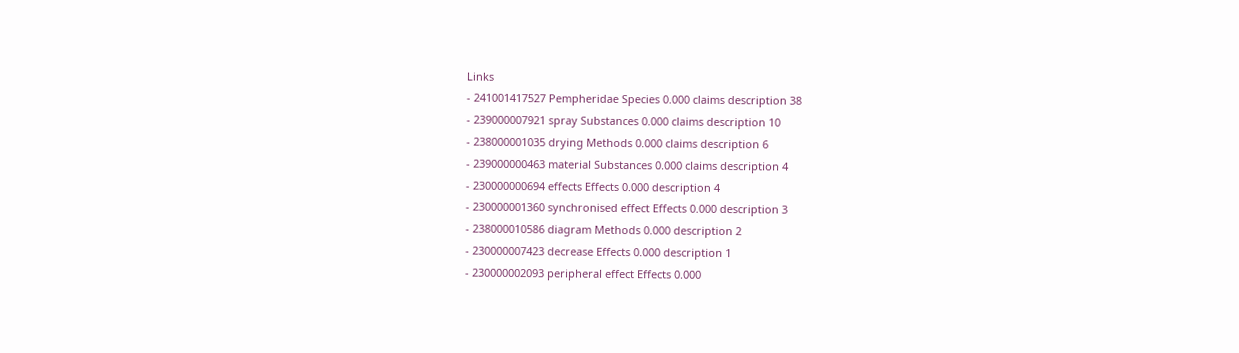Links
- 241001417527 Pempheridae Species 0.000 claims description 38
- 239000007921 spray Substances 0.000 claims description 10
- 238000001035 drying Methods 0.000 claims description 6
- 239000000463 material Substances 0.000 claims description 4
- 230000000694 effects Effects 0.000 description 4
- 230000001360 synchronised effect Effects 0.000 description 3
- 238000010586 diagram Methods 0.000 description 2
- 230000007423 decrease Effects 0.000 description 1
- 230000002093 peripheral effect Effects 0.000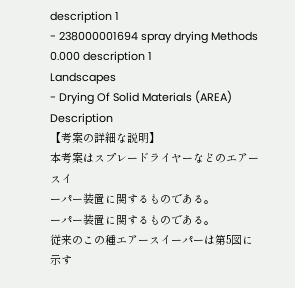description 1
- 238000001694 spray drying Methods 0.000 description 1
Landscapes
- Drying Of Solid Materials (AREA)
Description
【考案の詳細な説明】
本考案はスプレードライヤーなどのエアースイ
ーパー装置に関するものである。
ーパー装置に関するものである。
従来のこの種エアースイーパーは第5図に示す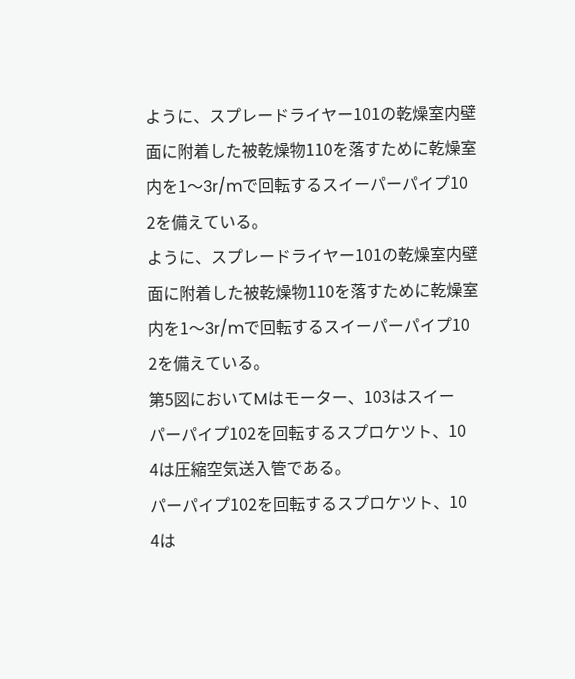ように、スプレードライヤー101の乾燥室内壁
面に附着した被乾燥物110を落すために乾燥室
内を1〜3r/mで回転するスイーパーパイプ10
2を備えている。
ように、スプレードライヤー101の乾燥室内壁
面に附着した被乾燥物110を落すために乾燥室
内を1〜3r/mで回転するスイーパーパイプ10
2を備えている。
第5図においてMはモーター、103はスイー
パーパイプ102を回転するスプロケツト、10
4は圧縮空気送入管である。
パーパイプ102を回転するスプロケツト、10
4は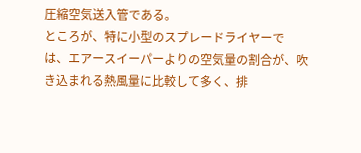圧縮空気送入管である。
ところが、特に小型のスプレードライヤーで
は、エアースイーパーよりの空気量の割合が、吹
き込まれる熱風量に比較して多く、排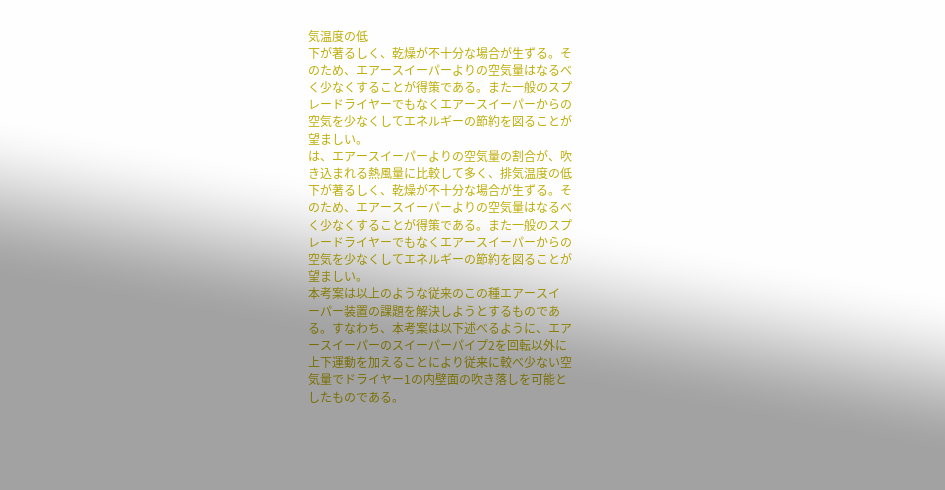気温度の低
下が著るしく、乾燥が不十分な場合が生ずる。そ
のため、エアースイーパーよりの空気量はなるべ
く少なくすることが得策である。また一般のスプ
レードライヤーでもなくエアースイーパーからの
空気を少なくしてエネルギーの節約を図ることが
望ましい。
は、エアースイーパーよりの空気量の割合が、吹
き込まれる熱風量に比較して多く、排気温度の低
下が著るしく、乾燥が不十分な場合が生ずる。そ
のため、エアースイーパーよりの空気量はなるべ
く少なくすることが得策である。また一般のスプ
レードライヤーでもなくエアースイーパーからの
空気を少なくしてエネルギーの節約を図ることが
望ましい。
本考案は以上のような従来のこの種エアースイ
ーパー装置の課題を解決しようとするものであ
る。すなわち、本考案は以下述べるように、エア
ースイーパーのスイーパーパイプ2を回転以外に
上下運動を加えることにより従来に較べ少ない空
気量でドライヤー1の内壁面の吹き落しを可能と
したものである。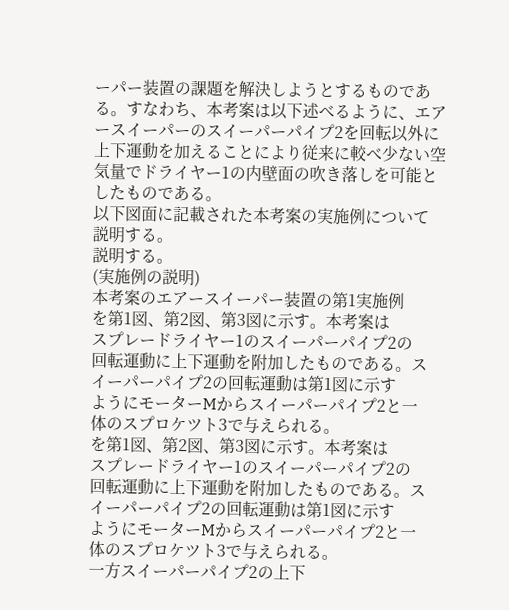ーパー装置の課題を解決しようとするものであ
る。すなわち、本考案は以下述べるように、エア
ースイーパーのスイーパーパイプ2を回転以外に
上下運動を加えることにより従来に較べ少ない空
気量でドライヤー1の内壁面の吹き落しを可能と
したものである。
以下図面に記載された本考案の実施例について
説明する。
説明する。
(実施例の説明)
本考案のエアースイーパー装置の第1実施例
を第1図、第2図、第3図に示す。本考案は
スプレードライヤー1のスイーパーパイプ2の
回転運動に上下運動を附加したものである。ス
イーパーパイプ2の回転運動は第1図に示す
ようにモーターMからスイーパーパイプ2と一
体のスプロケツト3で与えられる。
を第1図、第2図、第3図に示す。本考案は
スプレードライヤー1のスイーパーパイプ2の
回転運動に上下運動を附加したものである。ス
イーパーパイプ2の回転運動は第1図に示す
ようにモーターMからスイーパーパイプ2と一
体のスプロケツト3で与えられる。
一方スイーパーパイプ2の上下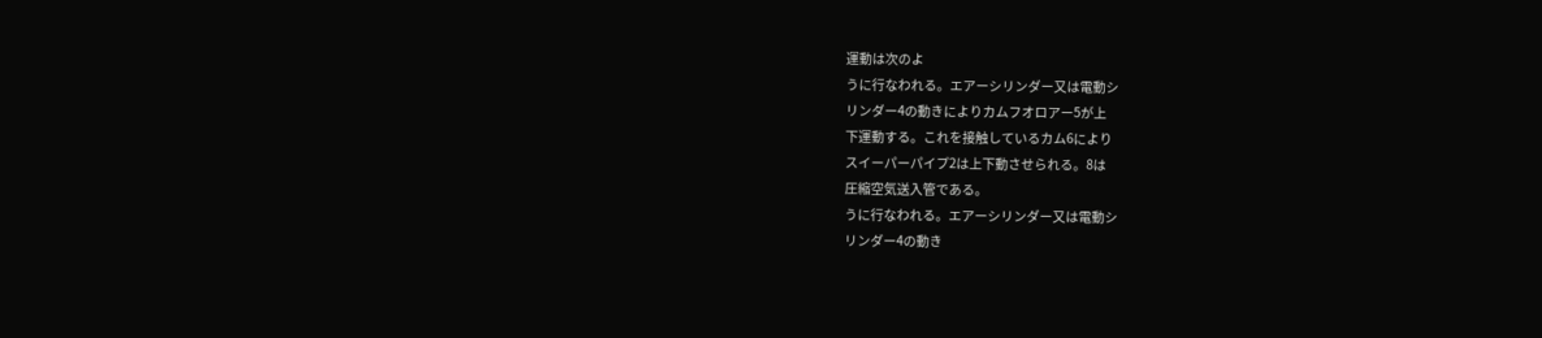運動は次のよ
うに行なわれる。エアーシリンダー又は電動シ
リンダー4の動きによりカムフオロアー5が上
下運動する。これを接触しているカム6により
スイーパーパイプ2は上下動させられる。8は
圧縮空気送入管である。
うに行なわれる。エアーシリンダー又は電動シ
リンダー4の動き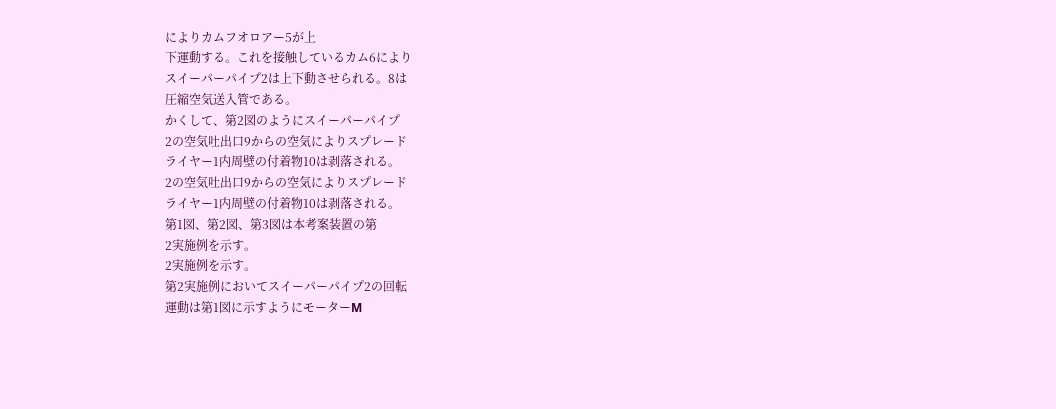によりカムフオロアー5が上
下運動する。これを接触しているカム6により
スイーパーパイプ2は上下動させられる。8は
圧縮空気送入管である。
かくして、第2図のようにスイーパーパイプ
2の空気吐出口9からの空気によりスプレード
ライヤー1内周壁の付着物10は剥落される。
2の空気吐出口9からの空気によりスプレード
ライヤー1内周壁の付着物10は剥落される。
第1図、第2図、第3図は本考案装置の第
2実施例を示す。
2実施例を示す。
第2実施例においてスイーパーパイプ2の回転
運動は第1図に示すようにモーターM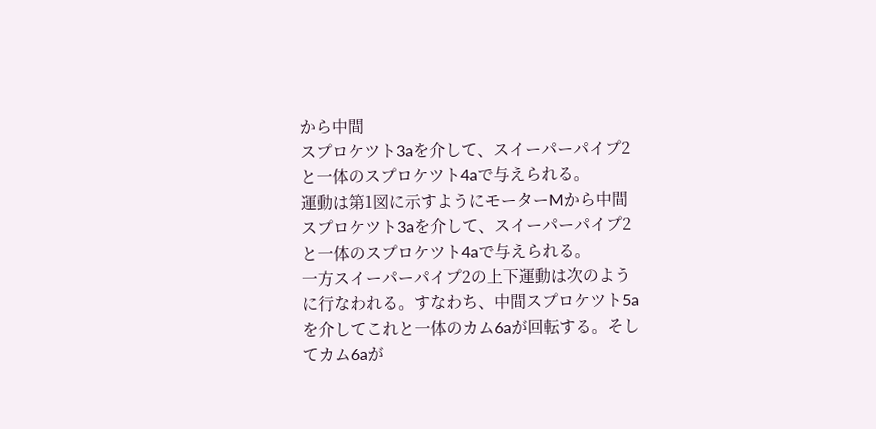から中間
スプロケツト3aを介して、スイーパーパイプ2
と一体のスプロケツト4aで与えられる。
運動は第1図に示すようにモーターMから中間
スプロケツト3aを介して、スイーパーパイプ2
と一体のスプロケツト4aで与えられる。
一方スイーパーパイプ2の上下運動は次のよう
に行なわれる。すなわち、中間スプロケツト5a
を介してこれと一体のカム6aが回転する。そし
てカム6aが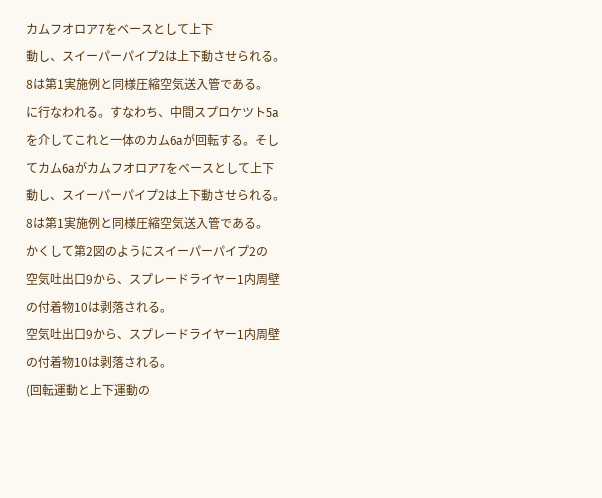カムフオロア7をベースとして上下
動し、スイーパーパイプ2は上下動させられる。
8は第1実施例と同様圧縮空気送入管である。
に行なわれる。すなわち、中間スプロケツト5a
を介してこれと一体のカム6aが回転する。そし
てカム6aがカムフオロア7をベースとして上下
動し、スイーパーパイプ2は上下動させられる。
8は第1実施例と同様圧縮空気送入管である。
かくして第2図のようにスイーパーパイプ2の
空気吐出口9から、スプレードライヤー1内周壁
の付着物10は剥落される。
空気吐出口9から、スプレードライヤー1内周壁
の付着物10は剥落される。
(回転運動と上下運動の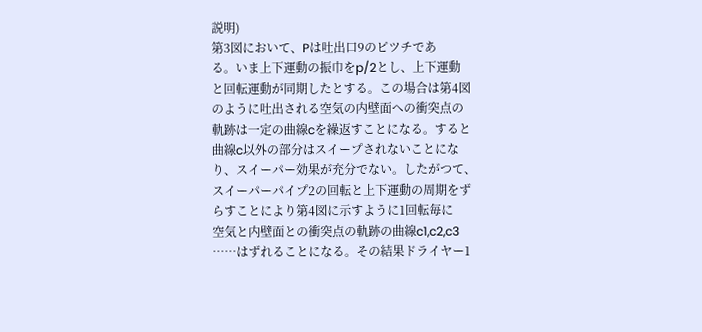説明)
第3図において、Pは吐出口9のピツチであ
る。いま上下運動の振巾をp/2とし、上下運動
と回転運動が同期したとする。この場合は第4図
のように吐出される空気の内壁面への衝突点の
軌跡は一定の曲線cを繰返すことになる。すると
曲線c以外の部分はスイープされないことにな
り、スイーパー効果が充分でない。したがつて、
スイーパーパイプ2の回転と上下運動の周期をず
らすことにより第4図に示すように1回転毎に
空気と内壁面との衝突点の軌跡の曲線c1,c2,c3
……はずれることになる。その結果ドライヤー1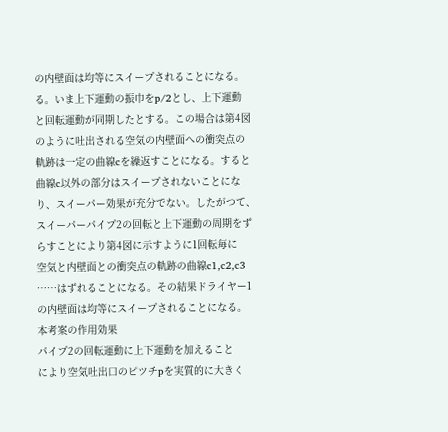の内壁面は均等にスイープされることになる。
る。いま上下運動の振巾をp/2とし、上下運動
と回転運動が同期したとする。この場合は第4図
のように吐出される空気の内壁面への衝突点の
軌跡は一定の曲線cを繰返すことになる。すると
曲線c以外の部分はスイープされないことにな
り、スイーパー効果が充分でない。したがつて、
スイーパーパイプ2の回転と上下運動の周期をず
らすことにより第4図に示すように1回転毎に
空気と内壁面との衝突点の軌跡の曲線c1,c2,c3
……はずれることになる。その結果ドライヤー1
の内壁面は均等にスイープされることになる。
本考案の作用効果
パイプ2の回転運動に上下運動を加えること
により空気吐出口のピツチpを実質的に大きく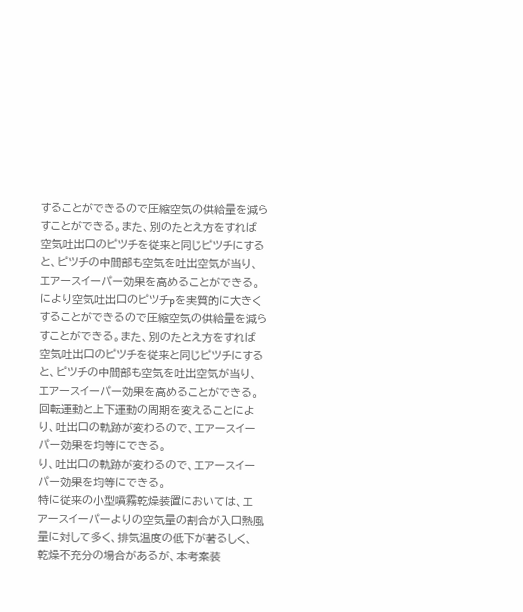することができるので圧縮空気の供給量を減ら
すことができる。また、別のたとえ方をすれば
空気吐出口のピツチを従来と同じピツチにする
と、ピツチの中間部も空気を吐出空気が当り、
エアースイーパー効果を高めることができる。
により空気吐出口のピツチpを実質的に大きく
することができるので圧縮空気の供給量を減ら
すことができる。また、別のたとえ方をすれば
空気吐出口のピツチを従来と同じピツチにする
と、ピツチの中間部も空気を吐出空気が当り、
エアースイーパー効果を高めることができる。
回転運動と上下運動の周期を変えることによ
り、吐出口の軌跡が変わるので、エアースイー
パー効果を均等にできる。
り、吐出口の軌跡が変わるので、エアースイー
パー効果を均等にできる。
特に従来の小型噴霧乾燥装置においては、エ
アースイーパーよりの空気量の割合が入口熱風
量に対して多く、排気温度の低下が著るしく、
乾燥不充分の場合があるが、本考案装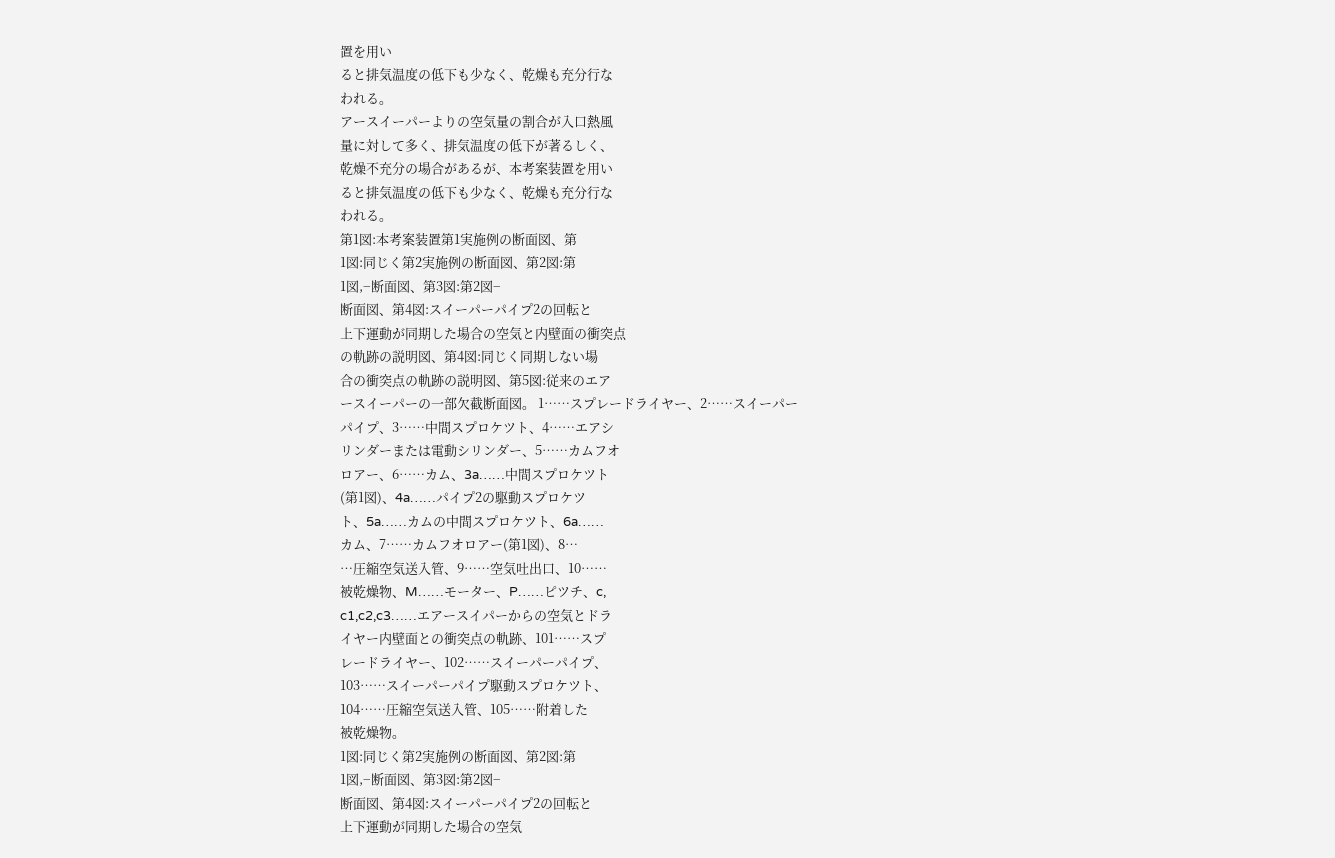置を用い
ると排気温度の低下も少なく、乾燥も充分行な
われる。
アースイーパーよりの空気量の割合が入口熱風
量に対して多く、排気温度の低下が著るしく、
乾燥不充分の場合があるが、本考案装置を用い
ると排気温度の低下も少なく、乾燥も充分行な
われる。
第1図:本考案装置第1実施例の断面図、第
1図:同じく第2実施例の断面図、第2図:第
1図,−断面図、第3図:第2図−
断面図、第4図:スイーパーパイプ2の回転と
上下運動が同期した場合の空気と内壁面の衝突点
の軌跡の説明図、第4図:同じく同期しない場
合の衝突点の軌跡の説明図、第5図:従来のエア
ースイーパーの一部欠截断面図。 1……スプレードライヤー、2……スイーパー
パイプ、3……中間スプロケツト、4……エアシ
リンダーまたは電動シリンダー、5……カムフオ
ロアー、6……カム、3a……中間スプロケツト
(第1図)、4a……パイプ2の駆動スプロケツ
ト、5a……カムの中間スプロケツト、6a……
カム、7……カムフオロアー(第1図)、8…
…圧縮空気送入管、9……空気吐出口、10……
被乾燥物、M……モーター、P……ピツチ、c,
c1,c2,c3……エアースイパーからの空気とドラ
イヤー内壁面との衝突点の軌跡、101……スプ
レードライヤー、102……スイーパーパイプ、
103……スイーパーパイプ駆動スプロケツト、
104……圧縮空気送入管、105……附着した
被乾燥物。
1図:同じく第2実施例の断面図、第2図:第
1図,−断面図、第3図:第2図−
断面図、第4図:スイーパーパイプ2の回転と
上下運動が同期した場合の空気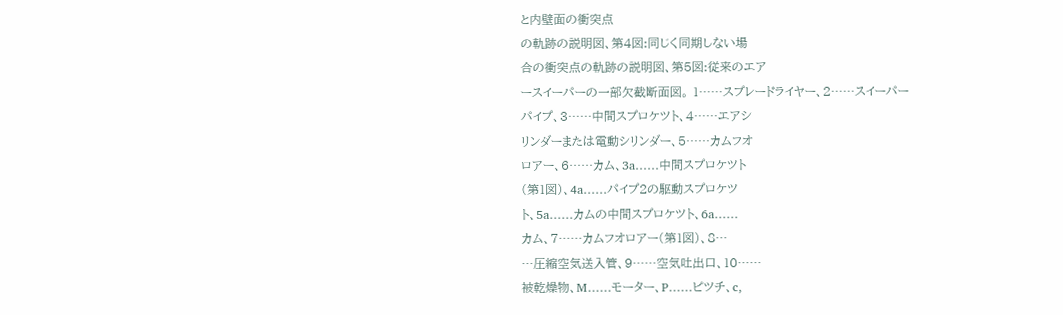と内壁面の衝突点
の軌跡の説明図、第4図:同じく同期しない場
合の衝突点の軌跡の説明図、第5図:従来のエア
ースイーパーの一部欠截断面図。 1……スプレードライヤー、2……スイーパー
パイプ、3……中間スプロケツト、4……エアシ
リンダーまたは電動シリンダー、5……カムフオ
ロアー、6……カム、3a……中間スプロケツト
(第1図)、4a……パイプ2の駆動スプロケツ
ト、5a……カムの中間スプロケツト、6a……
カム、7……カムフオロアー(第1図)、8…
…圧縮空気送入管、9……空気吐出口、10……
被乾燥物、M……モーター、P……ピツチ、c,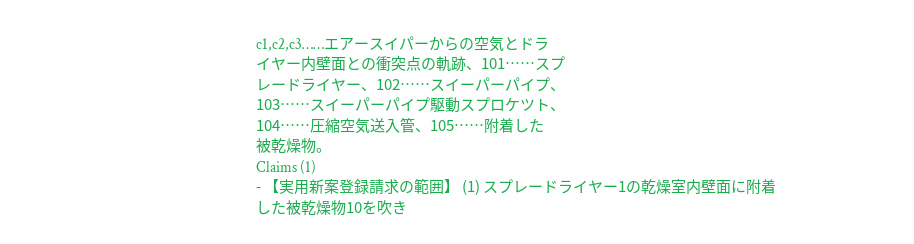c1,c2,c3……エアースイパーからの空気とドラ
イヤー内壁面との衝突点の軌跡、101……スプ
レードライヤー、102……スイーパーパイプ、
103……スイーパーパイプ駆動スプロケツト、
104……圧縮空気送入管、105……附着した
被乾燥物。
Claims (1)
- 【実用新案登録請求の範囲】 (1) スプレードライヤー1の乾燥室内壁面に附着
した被乾燥物10を吹き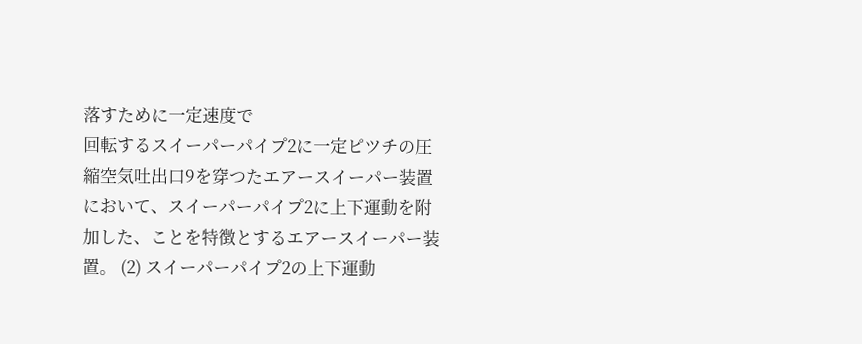落すために一定速度で
回転するスイーパーパイプ2に一定ピツチの圧
縮空気吐出口9を穿つたエアースイーパー装置
において、スイーパーパイプ2に上下運動を附
加した、ことを特徴とするエアースイーパー装
置。 (2) スイーパーパイプ2の上下運動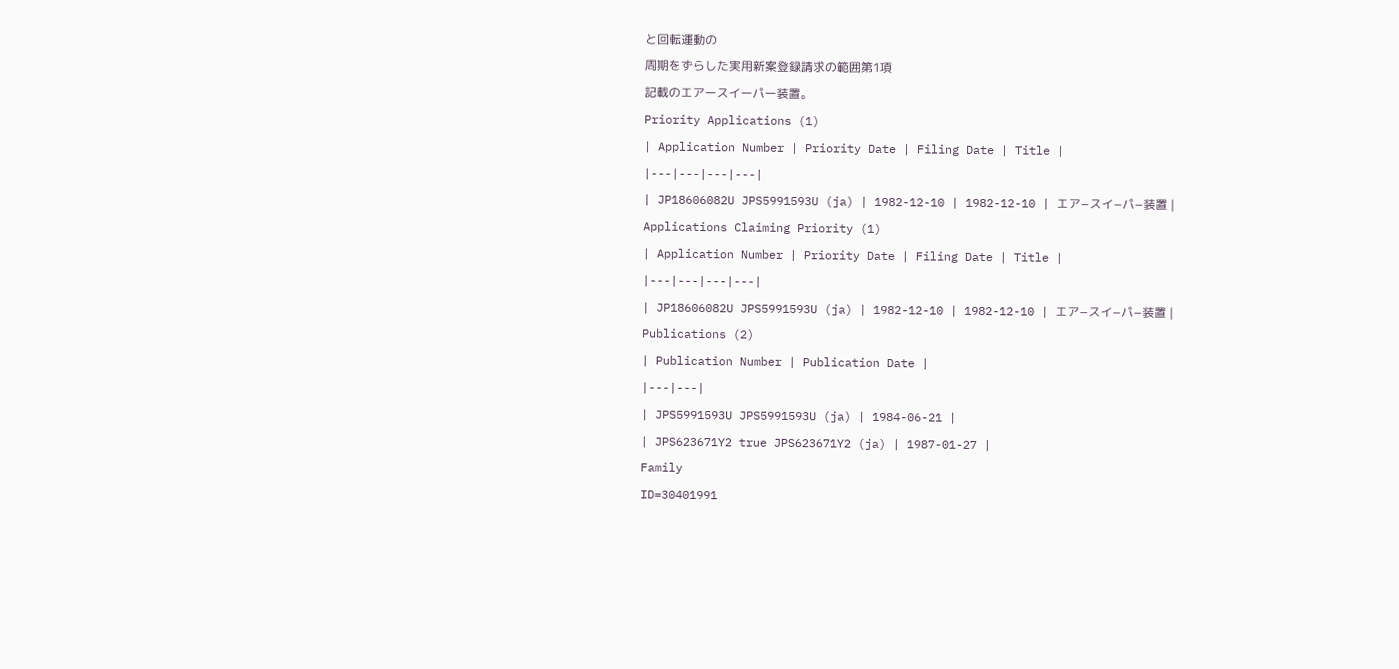と回転運動の
周期をずらした実用新案登録請求の範囲第1項
記載のエアースイーパー装置。
Priority Applications (1)
| Application Number | Priority Date | Filing Date | Title |
|---|---|---|---|
| JP18606082U JPS5991593U (ja) | 1982-12-10 | 1982-12-10 | エア−スイ−パ−装置 |
Applications Claiming Priority (1)
| Application Number | Priority Date | Filing Date | Title |
|---|---|---|---|
| JP18606082U JPS5991593U (ja) | 1982-12-10 | 1982-12-10 | エア−スイ−パ−装置 |
Publications (2)
| Publication Number | Publication Date |
|---|---|
| JPS5991593U JPS5991593U (ja) | 1984-06-21 |
| JPS623671Y2 true JPS623671Y2 (ja) | 1987-01-27 |
Family
ID=30401991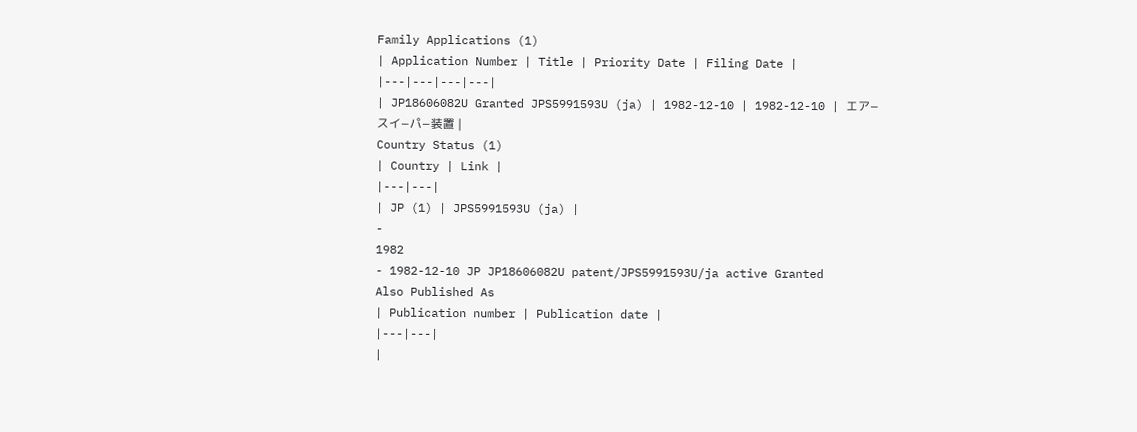Family Applications (1)
| Application Number | Title | Priority Date | Filing Date |
|---|---|---|---|
| JP18606082U Granted JPS5991593U (ja) | 1982-12-10 | 1982-12-10 | エア−スイ−パ−装置 |
Country Status (1)
| Country | Link |
|---|---|
| JP (1) | JPS5991593U (ja) |
-
1982
- 1982-12-10 JP JP18606082U patent/JPS5991593U/ja active Granted
Also Published As
| Publication number | Publication date |
|---|---|
|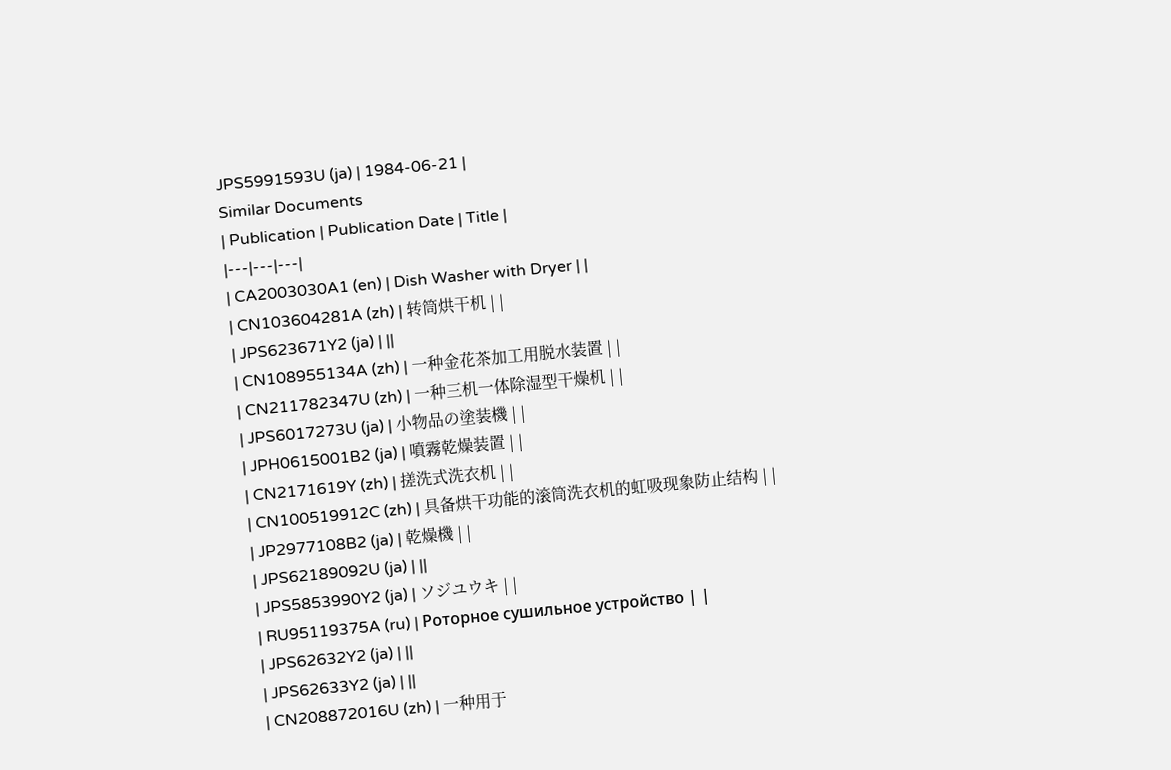JPS5991593U (ja) | 1984-06-21 |
Similar Documents
| Publication | Publication Date | Title |
|---|---|---|
| CA2003030A1 (en) | Dish Washer with Dryer | |
| CN103604281A (zh) | 转筒烘干机 | |
| JPS623671Y2 (ja) | ||
| CN108955134A (zh) | 一种金花茶加工用脱水装置 | |
| CN211782347U (zh) | 一种三机一体除湿型干燥机 | |
| JPS6017273U (ja) | 小物品の塗装機 | |
| JPH0615001B2 (ja) | 噴霧乾燥装置 | |
| CN2171619Y (zh) | 搓洗式洗衣机 | |
| CN100519912C (zh) | 具备烘干功能的滚筒洗衣机的虹吸现象防止结构 | |
| JP2977108B2 (ja) | 乾燥機 | |
| JPS62189092U (ja) | ||
| JPS5853990Y2 (ja) | ソジユウキ | |
| RU95119375A (ru) | Роторное сушильное устройство | |
| JPS62632Y2 (ja) | ||
| JPS62633Y2 (ja) | ||
| CN208872016U (zh) | 一种用于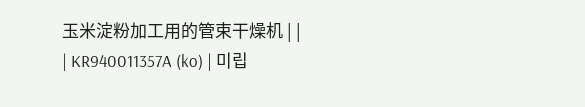玉米淀粉加工用的管束干燥机 | |
| KR940011357A (ko) | 미립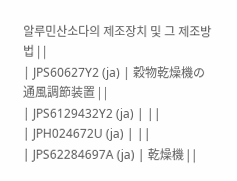알루민산소다의 제조장치 및 그 제조방법 | |
| JPS60627Y2 (ja) | 穀物乾燥機の通風調節装置 | |
| JPS6129432Y2 (ja) | ||
| JPH024672U (ja) | ||
| JPS62284697A (ja) | 乾燥機 | |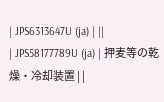| JPS6313647U (ja) | ||
| JPS58177789U (ja) | 押麦等の乾燥・冷却装置 | |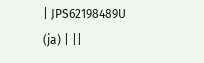| JPS62198489U (ja) | ||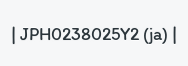| JPH0238025Y2 (ja) |